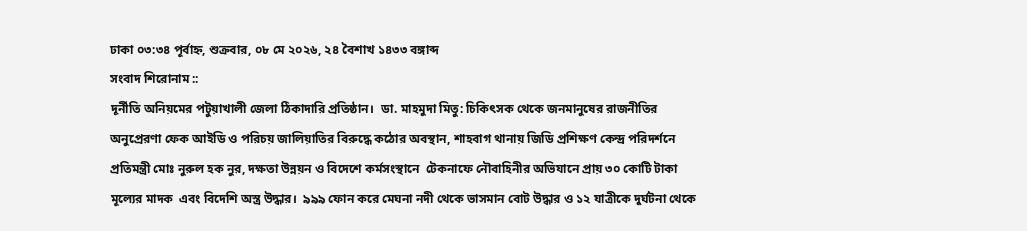ঢাকা ০৩:৩৪ পূর্বাহ্ন, শুক্রবার, ০৮ মে ২০২৬, ২৪ বৈশাখ ১৪৩৩ বঙ্গাব্দ
সংবাদ শিরোনাম ::
দূর্নীতি অনিয়মের পটুয়াখালী জেলা ঠিকাদারি প্রতিষ্ঠান।  ডা. মাহমুদা মিতু: চিকিৎসক থেকে জনমানুষের রাজনীতির অনুপ্রেরণা ফেক আইডি ও পরিচয় জালিয়াতির বিরুদ্ধে কঠোর অবস্থান, শাহবাগ থানায় জিডি প্রশিক্ষণ কেন্দ্র পরিদর্শনে প্রতিমন্ত্রী মোঃ নুরুল হক নুর, দক্ষতা উন্নয়ন ও বিদেশে কর্মসংস্থানে  টেকনাফে নৌবাহিনীর অভিযানে প্রায় ৩০ কোটি টাকা মূল্যের মাদক  এবং বিদেশি অস্ত্র উদ্ধার।  ৯৯৯ ফোন করে মেঘনা নদী থেকে ভাসমান বোট উদ্ধার ও ১২ যাত্রীকে দুর্ঘটনা থেকে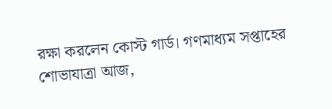রক্ষা করলেন কোস্ট গার্ড। গণমাধ্যম সপ্তাহের শোভাযাত্রা আজ,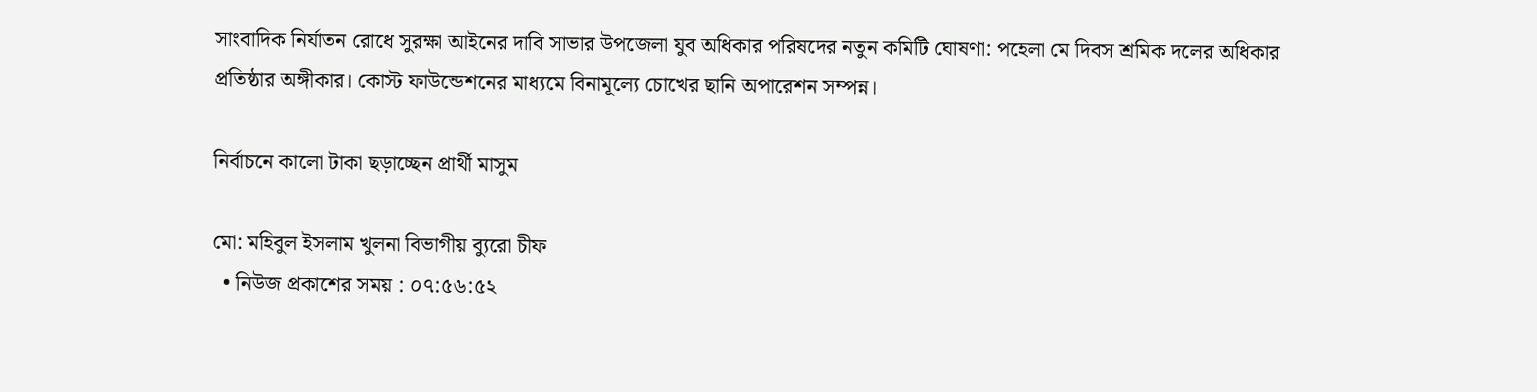সাংবাদিক নির্যাতন রোধে সুরক্ষা আইনের দাবি সাভার উপজেলা যুব অধিকার পরিষদের নতুন কমিটি ঘোষণা: পহেলা মে দিবস শ্রমিক দলের অধিকার প্রতিষ্ঠার অঙ্গীকার। কোস্ট ফাউন্ডেশনের মাধ্যমে বিনামূল্যে চোখের ছানি অপারেশন সম্পন্ন।

নির্বাচনে কালো টাকা ছড়াচ্ছেন প্রার্থী মাসুম

মো: মহিবুল ইসলাম খুলনা বিভাগীয় ব্যুরো চীফ
  • নিউজ প্রকাশের সময় : ০৭:৫৬:৫২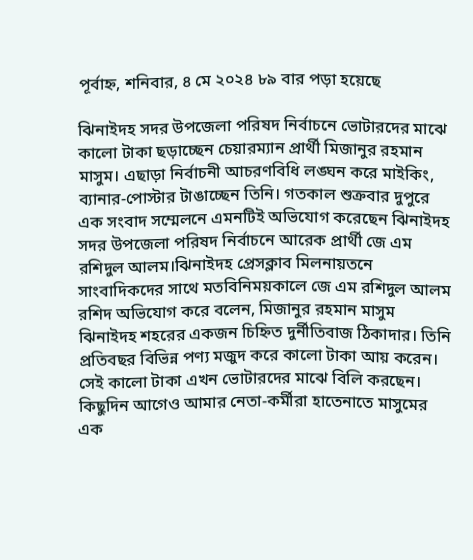পূর্বাহ্ন, শনিবার, ৪ মে ২০২৪ ৮৯ বার পড়া হয়েছে

ঝিনাইদহ সদর উপজেলা পরিষদ নির্বাচনে ভোটারদের মাঝে কালো টাকা ছড়াচ্ছেন চেয়ারম্যান প্রার্থী মিজানুর রহমান মাসুম। এছাড়া নির্বাচনী আচরণবিধি লঙ্ঘন করে মাইকিং, ব্যানার-পোস্টার টাঙাচ্ছেন তিনি। গতকাল শুক্রবার দুপুরে এক সংবাদ সম্মেলনে এমনটিই অভিযোগ করেছেন ঝিনাইদহ সদর উপজেলা পরিষদ নির্বাচনে আরেক প্রার্থী জে এম রশিদুল আলম।ঝিনাইদহ প্রেসক্লাব মিলনায়তনে সাংবাদিকদের সাথে মতবিনিময়কালে জে এম রশিদুল আলম রশিদ অভিযোগ করে বলেন, মিজানুর রহমান মাসুম ঝিনাইদহ শহরের একজন চিহ্নিত দুর্নীতিবাজ ঠিকাদার। তিনি প্রতিবছর বিভিন্ন পণ্য মজুদ করে কালো টাকা আয় করেন। সেই কালো টাকা এখন ভোটারদের মাঝে বিলি করছেন। কিছুদিন আগেও আমার নেতা-কর্মীরা হাতেনাতে মাসুমের এক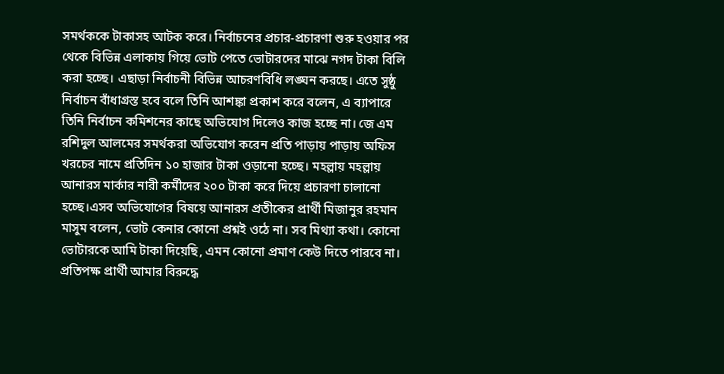সমর্থককে টাকাসহ আটক করে। নির্বাচনের প্রচার-প্রচারণা শুরু হওয়ার পর থেকে বিভিন্ন এলাকায় গিয়ে ভোট পেতে ভোটারদের মাঝে নগদ টাকা বিলি করা হচ্ছে। এছাড়া নির্বাচনী বিভিন্ন আচরণবিধি লঙ্ঘন করছে। এতে সুষ্ঠু নির্বাচন বাঁধাগ্রস্ত হবে বলে তিনি আশঙ্কা প্রকাশ করে বলেন, এ ব্যাপারে তিনি নির্বাচন কমিশনের কাছে অভিযোগ দিলেও কাজ হচ্ছে না। জে এম রশিদুল আলমের সমর্থকরা অভিযোগ করেন প্রতি পাড়ায় পাড়ায় অফিস খরচের নামে প্রতিদিন ১০ হাজার টাকা ওড়ানো হচ্ছে। মহল্লায় মহল্লায় আনারস মার্কার নারী কর্মীদের ২০০ টাকা করে দিয়ে প্রচারণা চালানো হচ্ছে।এসব অভিযোগের বিষয়ে আনারস প্রতীকের প্রার্থী মিজানুর রহমান মাসুম বলেন, ভোট কেনার কোনো প্রশ্নই ওঠে না। সব মিথ্যা কথা। কোনো ভোটারকে আমি টাকা দিয়েছি, এমন কোনো প্রমাণ কেউ দিতে পারবে না। প্রতিপক্ষ প্রার্থী আমার বিরুদ্ধে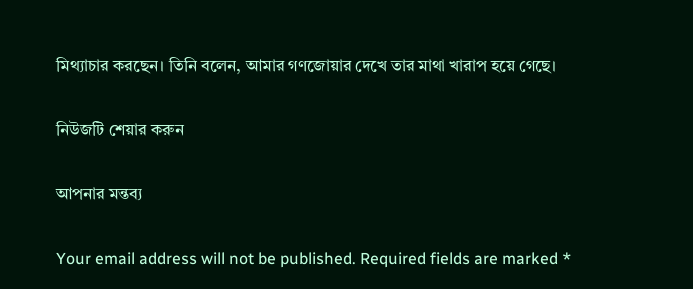মিথ্যাচার করছেন। তিনি বলেন, আমার গণজোয়ার দেখে তার মাথা খারাপ হয়ে গেছে।

নিউজটি শেয়ার করুন

আপনার মন্তব্য

Your email address will not be published. Required fields are marked *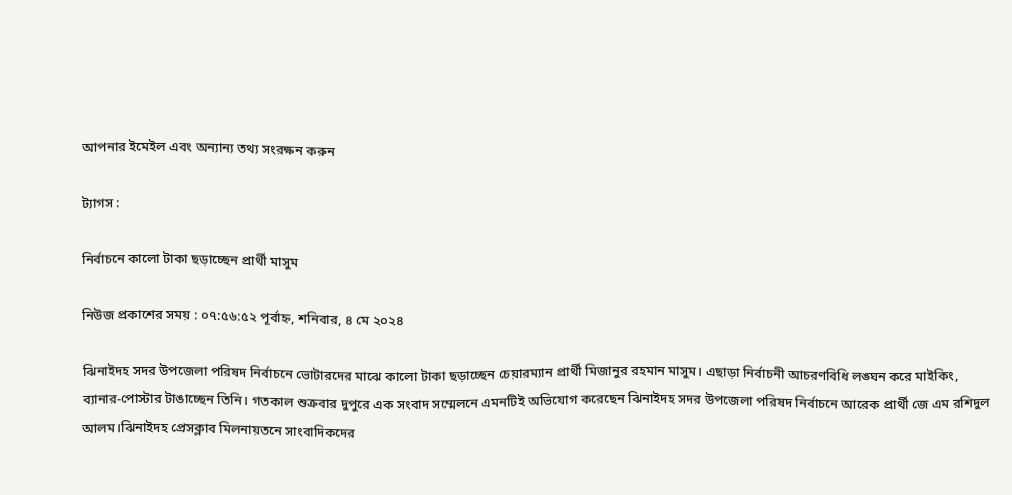আপনার ইমেইল এবং অন্যান্য তথ্য সংরক্ষন করুন

ট্যাগস :

নির্বাচনে কালো টাকা ছড়াচ্ছেন প্রার্থী মাসুম

নিউজ প্রকাশের সময় : ০৭:৫৬:৫২ পূর্বাহ্ন, শনিবার, ৪ মে ২০২৪

ঝিনাইদহ সদর উপজেলা পরিষদ নির্বাচনে ভোটারদের মাঝে কালো টাকা ছড়াচ্ছেন চেয়ারম্যান প্রার্থী মিজানুর রহমান মাসুম। এছাড়া নির্বাচনী আচরণবিধি লঙ্ঘন করে মাইকিং, ব্যানার-পোস্টার টাঙাচ্ছেন তিনি। গতকাল শুক্রবার দুপুরে এক সংবাদ সম্মেলনে এমনটিই অভিযোগ করেছেন ঝিনাইদহ সদর উপজেলা পরিষদ নির্বাচনে আরেক প্রার্থী জে এম রশিদুল আলম।ঝিনাইদহ প্রেসক্লাব মিলনায়তনে সাংবাদিকদের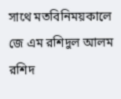সাথে মতবিনিময়কালে জে এম রশিদুল আলম রশিদ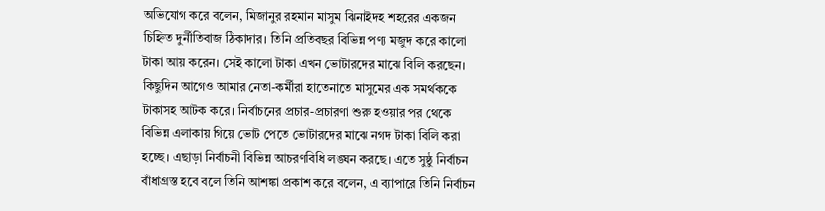অভিযোগ করে বলেন, মিজানুর রহমান মাসুম ঝিনাইদহ শহরের একজন চিহ্নিত দুর্নীতিবাজ ঠিকাদার। তিনি প্রতিবছর বিভিন্ন পণ্য মজুদ করে কালো টাকা আয় করেন। সেই কালো টাকা এখন ভোটারদের মাঝে বিলি করছেন। কিছুদিন আগেও আমার নেতা-কর্মীরা হাতেনাতে মাসুমের এক সমর্থককে টাকাসহ আটক করে। নির্বাচনের প্রচার-প্রচারণা শুরু হওয়ার পর থেকে বিভিন্ন এলাকায় গিয়ে ভোট পেতে ভোটারদের মাঝে নগদ টাকা বিলি করা হচ্ছে। এছাড়া নির্বাচনী বিভিন্ন আচরণবিধি লঙ্ঘন করছে। এতে সুষ্ঠু নির্বাচন বাঁধাগ্রস্ত হবে বলে তিনি আশঙ্কা প্রকাশ করে বলেন, এ ব্যাপারে তিনি নির্বাচন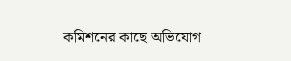কমিশনের কাছে অভিযোগ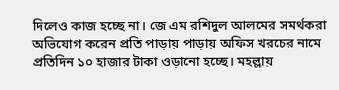দিলেও কাজ হচ্ছে না। জে এম রশিদুল আলমের সমর্থকরা অভিযোগ করেন প্রতি পাড়ায় পাড়ায় অফিস খরচের নামে প্রতিদিন ১০ হাজার টাকা ওড়ানো হচ্ছে। মহল্লায়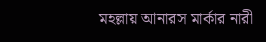মহল্লায় আনারস মার্কার নারী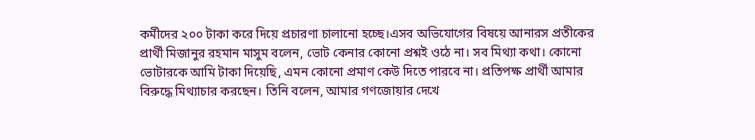কর্মীদের ২০০ টাকা করে দিয়ে প্রচারণা চালানো হচ্ছে।এসব অভিযোগের বিষয়ে আনারস প্রতীকের প্রার্থী মিজানুর রহমান মাসুম বলেন, ভোট কেনার কোনো প্রশ্নই ওঠে না। সব মিথ্যা কথা। কোনো ভোটারকে আমি টাকা দিয়েছি, এমন কোনো প্রমাণ কেউ দিতে পারবে না। প্রতিপক্ষ প্রার্থী আমার বিরুদ্ধে মিথ্যাচার করছেন। তিনি বলেন, আমার গণজোয়ার দেখে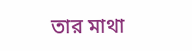তার মাথা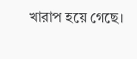খারাপ হয়ে গেছে।